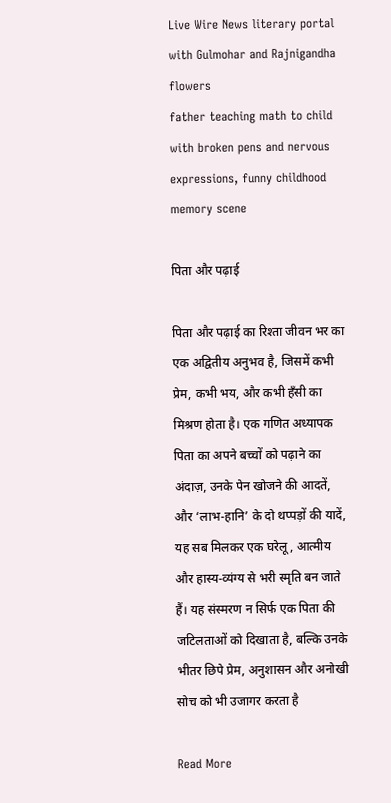Live Wire News literary portal with Gulmohar and Rajnigandha flowers
father teaching math to child with broken pens and nervous expressions, funny childhood memory scene

पिता और पढ़ाई

पिता और पढ़ाई का रिश्ता जीवन भर का एक अद्वितीय अनुभव है, जिसमें कभी प्रेम, कभी भय, और कभी हँसी का मिश्रण होता है। एक गणित अध्यापक पिता का अपने बच्चों को पढ़ाने का अंदाज़, उनके पेन खोजने की आदतें, और ‘लाभ-हानि’ के दो थप्पड़ों की यादें, यह सब मिलकर एक घरेलू, आत्मीय और हास्य-व्यंग्य से भरी स्मृति बन जाते हैं। यह संस्मरण न सिर्फ एक पिता की जटिलताओं को दिखाता है, बल्कि उनके भीतर छिपे प्रेम, अनुशासन और अनोखी सोच को भी उजागर करता है

Read More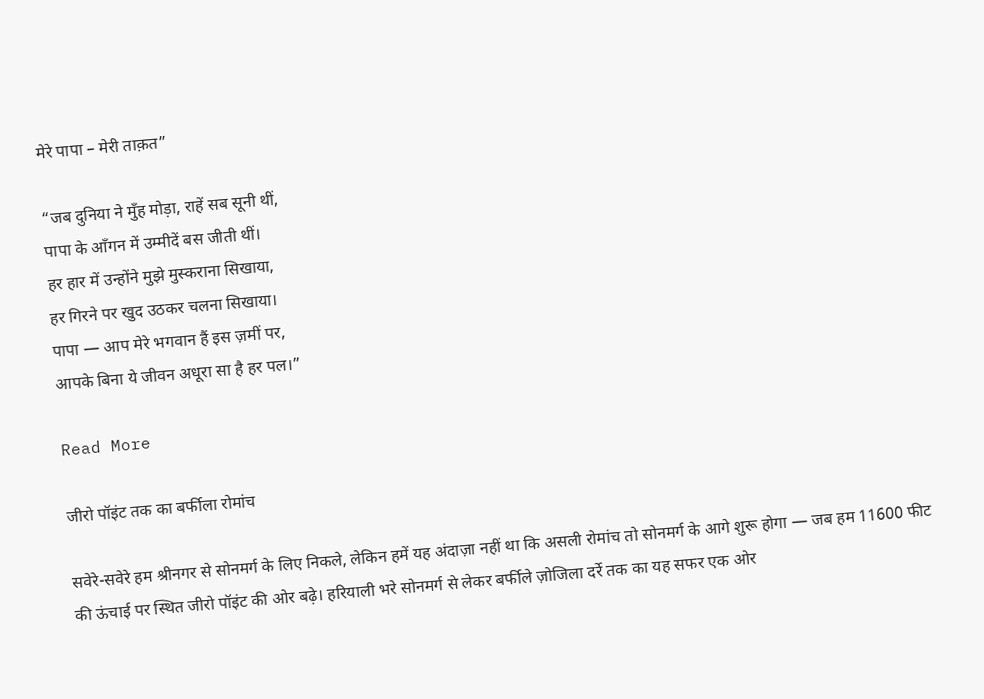मेरे पापा – मेरी ताक़त”

“जब दुनिया ने मुँह मोड़ा, राहें सब सूनी थीं,
पापा के आँगन में उम्मीदें बस जीती थीं।
हर हार में उन्होंने मुझे मुस्कराना सिखाया,
हर गिरने पर खुद उठकर चलना सिखाया।
पापा — आप मेरे भगवान हैं इस ज़मीं पर,
आपके बिना ये जीवन अधूरा सा है हर पल।”

Read More

जीरो पॉइंट तक का बर्फीला रोमांच

सवेरे-सवेरे हम श्रीनगर से सोनमर्ग के लिए निकले, लेकिन हमें यह अंदाज़ा नहीं था कि असली रोमांच तो सोनमर्ग के आगे शुरू होगा — जब हम 11600 फीट की ऊंचाई पर स्थित जीरो पॉइंट की ओर बढ़े। हरियाली भरे सोनमर्ग से लेकर बर्फीले ज़ोजिला दर्रे तक का यह सफर एक ओर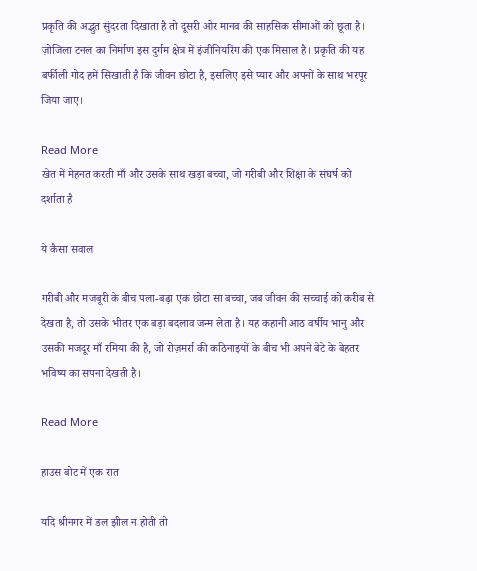प्रकृति की अद्भुत सुंदरता दिखाता है तो दूसरी ओर मानव की साहसिक सीमाओं को छूता है। ज़ोजिला टनल का निर्माण इस दुर्गम क्षेत्र में इंजीनियरिंग की एक मिसाल है। प्रकृति की यह बर्फीली गोद हमें सिखाती है कि जीवन छोटा है, इसलिए इसे प्यार और अपनों के साथ भरपूर जिया जाए।

Read More
खेत में मेहनत करती माँ और उसके साथ खड़ा बच्चा, जो गरीबी और शिक्षा के संघर्ष को दर्शाता है

ये कैसा सवाल

गरीबी और मजबूरी के बीच पला-बढ़ा एक छोटा सा बच्चा, जब जीवन की सच्चाई को करीब से देखता है, तो उसके भीतर एक बड़ा बदलाव जन्म लेता है। यह कहानी आठ वर्षीय भानु और उसकी मजदूर माँ रमिया की है, जो रोज़मर्रा की कठिनाइयों के बीच भी अपने बेटे के बेहतर भविष्य का सपना देखती है।

Read More

हाउस बोट में एक रात

यदि श्रीनगर में डल झील न होती तो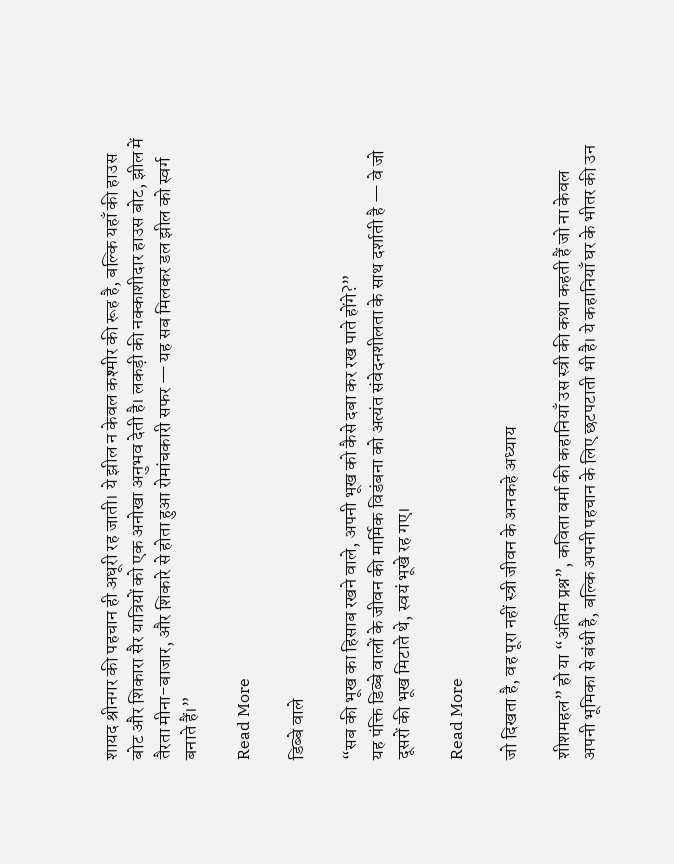शायद श्रीनगर की पहचान ही अधूरी रह जाती। ये झील न केवल कश्मीर की रूह है, बल्कि यहाँ की हाउस बोट और शिकारा सैर यात्रियों को एक अनोखा अनुभव देती है। लकड़ी की नक्काशीदार हाउस बोट, झील में तैरता मीना-बाजार, और शिकारे से होता हुआ रोमांचकारी सफर — यह सब मिलकर डल झील को स्वर्ग बनाते हैं।”

Read More

डिब्बे वाले

“सब की भूख का हिसाब रखने वाले, अपनी भूख को कैसे दबा कर रख पाते होंगे?”
यह पंक्ति डिब्बे वालों के जीवन की मार्मिक विडंबना को अत्यंत संवेदनशीलता के साथ दर्शाती है — वे जो दूसरों की भूख मिटाते थे, स्वयं भूखे रह गए।

Read More

जो दिखता है, वह पूरा नहीं स्त्री जीवन के अनकहे अध्याय

शीशमहल” हो या “अंतिम प्रश्न”, कविता वर्मा की कहानियाँ उस स्त्री की कथा कहती हैं जो ना केवल अपनी भूमिका से बंधी है, बल्कि अपनी पहचान के लिए छटपटाती भी है। ये कहानियाँ घर के भीतर की उन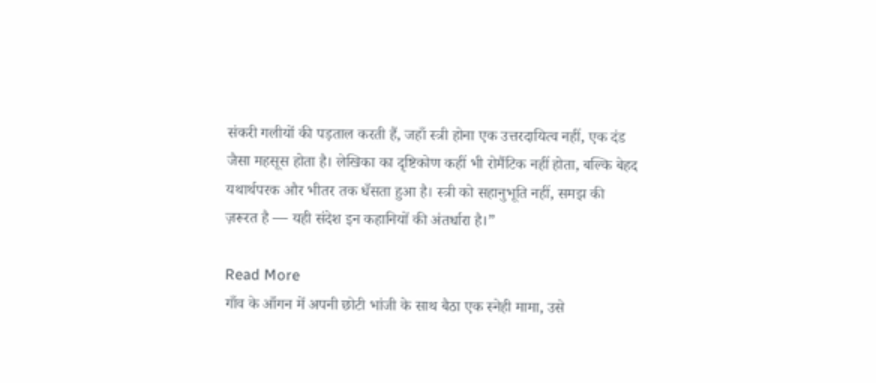संकरी गलीयों की पड़ताल करती हैं, जहाँ स्त्री होना एक उत्तरदायित्व नहीं, एक दंड जैसा महसूस होता है। लेखिका का दृष्टिकोण कहीं भी रोमैंटिक नहीं होता, बल्कि बेहद यथार्थपरक और भीतर तक धँसता हुआ है। स्त्री को सहानुभूति नहीं, समझ की ज़रूरत है — यही संदेश इन कहानियों की अंतर्धारा है।”

Read More
गाँव के आँगन में अपनी छोटी भांजी के साथ बैठा एक स्नेही मामा, उसे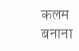कलम बनाना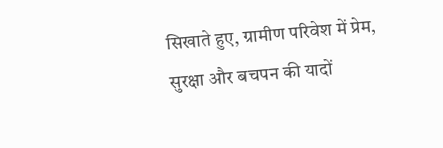सिखाते हुए, ग्रामीण परिवेश में प्रेम, सुरक्षा और बचपन की यादों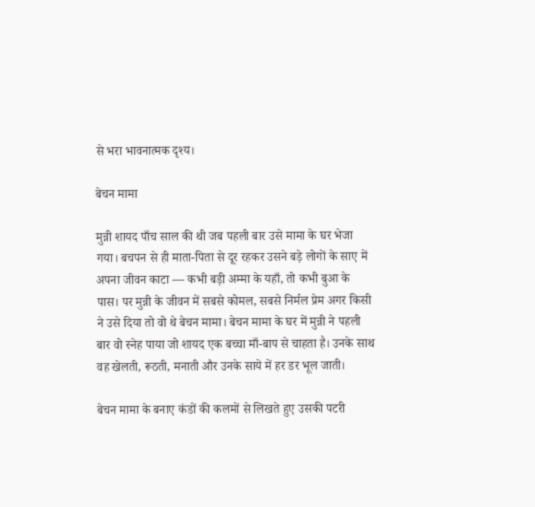से भरा भावनात्मक दृश्य।

बेचन मामा

मुन्नी शायद पाँच साल की थी जब पहली बार उसे मामा के घर भेजा गया। बचपन से ही माता-पिता से दूर रहकर उसने बड़े लोगों के साए में अपना जीवन काटा — कभी बड़ी अम्मा के यहाँ, तो कभी बुआ के पास। पर मुन्नी के जीवन में सबसे कोमल, सबसे निर्मल प्रेम अगर किसी ने उसे दिया तो वो थे बेचन मामा। बेचन मामा के घर में मुन्नी ने पहली बार वो स्नेह पाया जो शायद एक बच्चा माँ-बाप से चाहता है। उनके साथ वह खेलती, रूठती, मनाती और उनके साये में हर डर भूल जाती।

बेचन मामा के बनाए कंडों की कलमों से लिखते हुए उसकी पटरी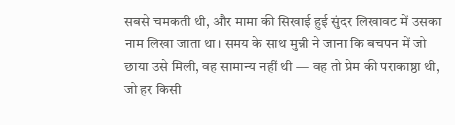सबसे चमकती थी, और मामा की सिखाई हुई सुंदर लिखावट में उसका नाम लिखा जाता था। समय के साथ मुन्नी ने जाना कि बचपन में जो छाया उसे मिली, वह सामान्य नहीं थी — वह तो प्रेम की पराकाष्ठा थी, जो हर किसी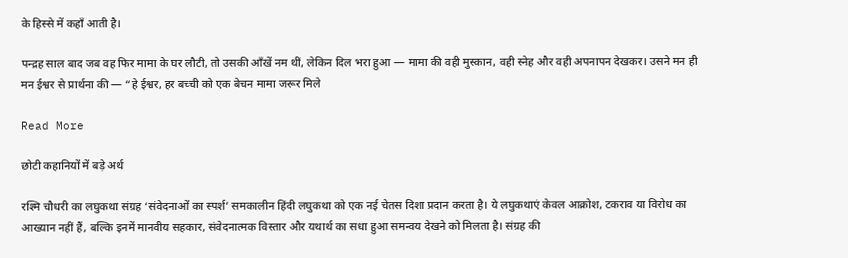के हिस्से में कहाँ आती है।

पन्द्रह साल बाद जब वह फिर मामा के घर लौटी, तो उसकी आँखें नम थीं, लेकिन दिल भरा हुआ — मामा की वही मुस्कान, वही स्नेह और वही अपनापन देखकर। उसने मन ही मन ईश्वर से प्रार्थना की — “हे ईश्वर, हर बच्ची को एक बेचन मामा जरूर मिले

Read More

छोटी कहानियों में बड़े अर्थ

रश्मि चौधरी का लघुकथा संग्रह ‘संवेदनाओं का स्पर्श’ समकालीन हिंदी लघुकथा को एक नई चेतस दिशा प्रदान करता है। ये लघुकथाएं केवल आक्रोश, टकराव या विरोध का आख्यान नहीं हैं, बल्कि इनमें मानवीय सहकार, संवेदनात्मक विस्तार और यथार्थ का सधा हुआ समन्वय देखने को मिलता है। संग्रह की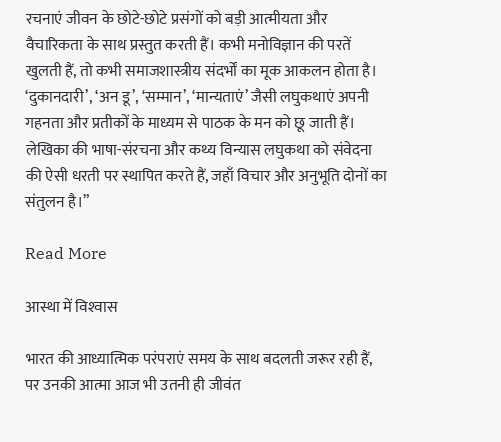रचनाएं जीवन के छोटे-छोटे प्रसंगों को बड़ी आत्मीयता और वैचारिकता के साथ प्रस्तुत करती हैं। कभी मनोविज्ञान की परतें खुलती हैं, तो कभी समाजशास्त्रीय संदर्भों का मूक आकलन होता है। ‘दुकानदारी’, ‘अन डू’, ‘सम्मान’, ‘मान्यताएं’ जैसी लघुकथाएं अपनी गहनता और प्रतीकों के माध्यम से पाठक के मन को छू जाती हैं। लेखिका की भाषा-संरचना और कथ्य विन्यास लघुकथा को संवेदना की ऐसी धरती पर स्थापित करते हैं, जहाँ विचार और अनुभूति दोनों का संतुलन है।”

Read More

आस्था में विश्‍वास

भारत की आध्यात्मिक परंपराएं समय के साथ बदलती जरूर रही हैं, पर उनकी आत्मा आज भी उतनी ही जीवंत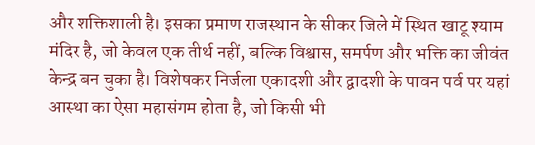और शक्तिशाली है। इसका प्रमाण राजस्थान के सीकर जिले में स्थित खाटू श्याम मंदिर है, जो केवल एक तीर्थ नहीं, बल्कि विश्वास, समर्पण और भक्ति का जीवंत केन्द्र बन चुका है। विशेषकर निर्जला एकादशी और द्वादशी के पावन पर्व पर यहां आस्था का ऐसा महासंगम होता है, जो किसी भी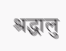श्रद्धालु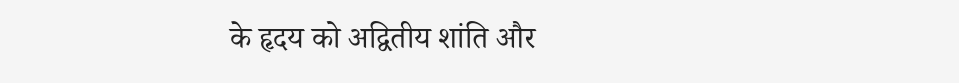के हृदय को अद्वितीय शांति और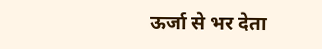ऊर्जा से भर देता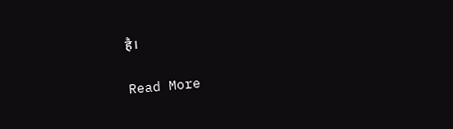है।

Read More